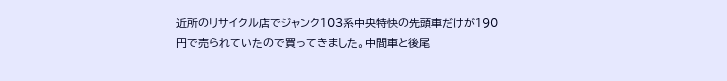近所のリサイクル店でジャンク103系中央特快の先頭車だけが190円で売られていたので買ってきました。中間車と後尾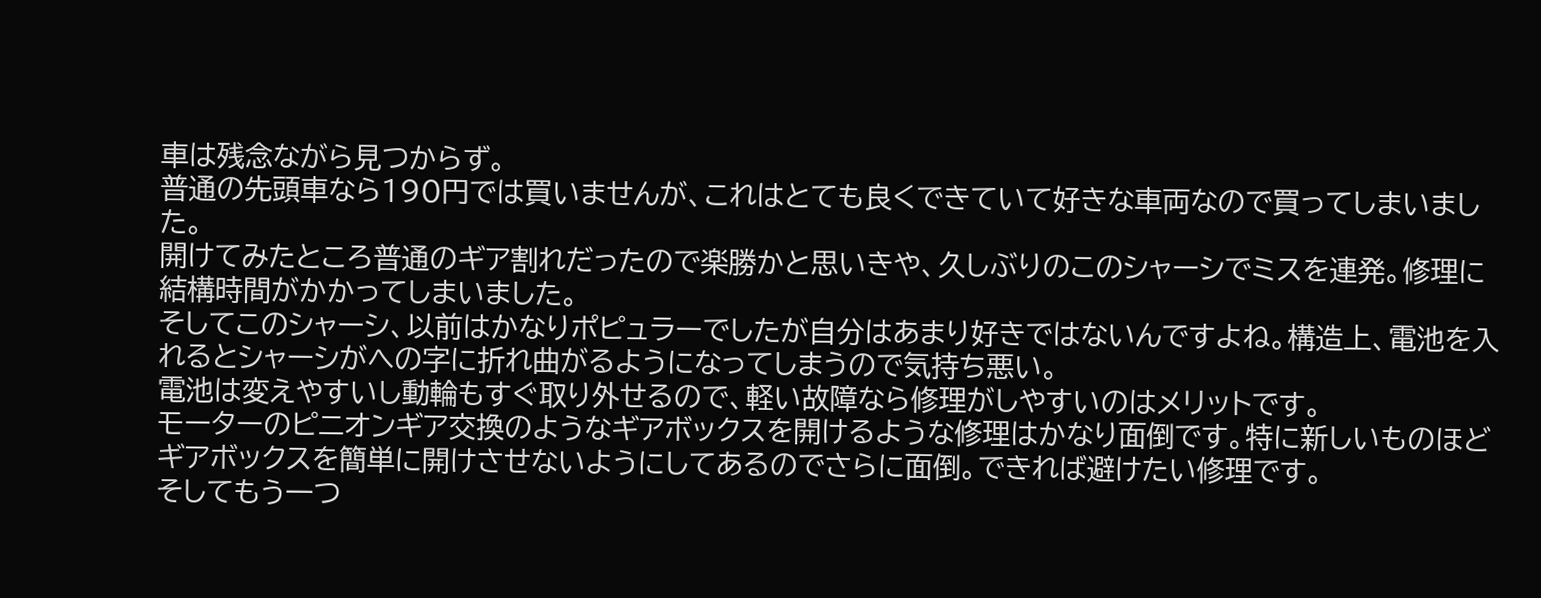車は残念ながら見つからず。
普通の先頭車なら190円では買いませんが、これはとても良くできていて好きな車両なので買ってしまいました。
開けてみたところ普通のギア割れだったので楽勝かと思いきや、久しぶりのこのシャーシでミスを連発。修理に結構時間がかかってしまいました。
そしてこのシャーシ、以前はかなりポピュラーでしたが自分はあまり好きではないんですよね。構造上、電池を入れるとシャーシがへの字に折れ曲がるようになってしまうので気持ち悪い。
電池は変えやすいし動輪もすぐ取り外せるので、軽い故障なら修理がしやすいのはメリットです。
モーターのピニオンギア交換のようなギアボックスを開けるような修理はかなり面倒です。特に新しいものほどギアボックスを簡単に開けさせないようにしてあるのでさらに面倒。できれば避けたい修理です。
そしてもう一つ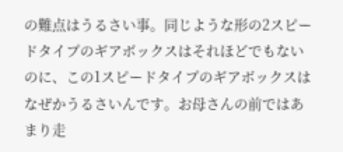の難点はうるさい事。同じような形の2スピードタイプのギアボックスはそれほどでもないのに、この1スピードタイプのギアボックスはなぜかうるさいんです。お母さんの前ではあまり走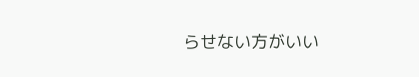らせない方がいい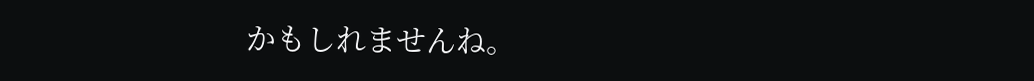かもしれませんね。